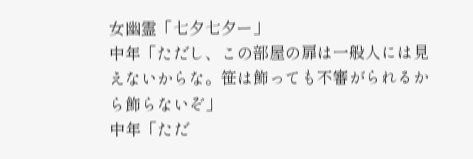女幽霊「七夕七夕ー」
中年「ただし、この部屋の扉は一般人には見えないからな。笹は飾っても不審がられるから飾らないぞ」
中年「ただ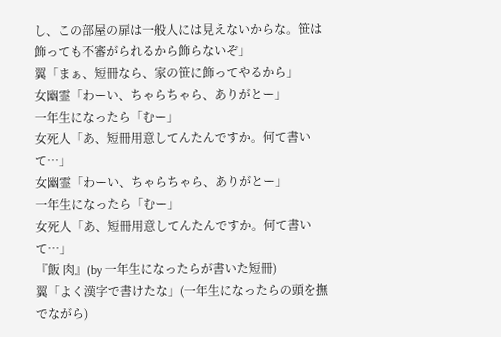し、この部屋の扉は一般人には見えないからな。笹は飾っても不審がられるから飾らないぞ」
翼「まぁ、短冊なら、家の笹に飾ってやるから」
女幽霊「わーい、ちゃらちゃら、ありがとー」
一年生になったら「むー」
女死人「あ、短冊用意してんたんですか。何て書いて…」
女幽霊「わーい、ちゃらちゃら、ありがとー」
一年生になったら「むー」
女死人「あ、短冊用意してんたんですか。何て書いて…」
『飯 肉』(by 一年生になったらが書いた短冊)
翼「よく漢字で書けたな」(一年生になったらの頭を撫でながら)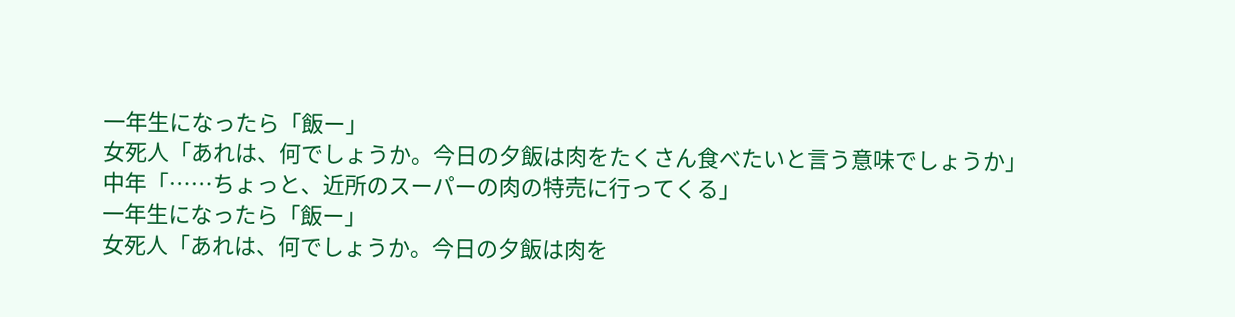一年生になったら「飯ー」
女死人「あれは、何でしょうか。今日の夕飯は肉をたくさん食べたいと言う意味でしょうか」
中年「……ちょっと、近所のスーパーの肉の特売に行ってくる」
一年生になったら「飯ー」
女死人「あれは、何でしょうか。今日の夕飯は肉を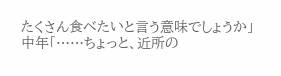たくさん食べたいと言う意味でしょうか」
中年「……ちょっと、近所の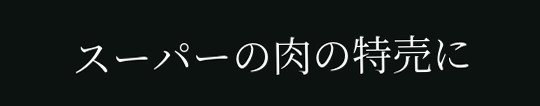スーパーの肉の特売に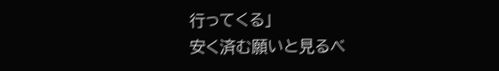行ってくる」
安く済む願いと見るべ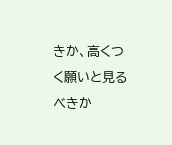きか、高くつく願いと見るべきか